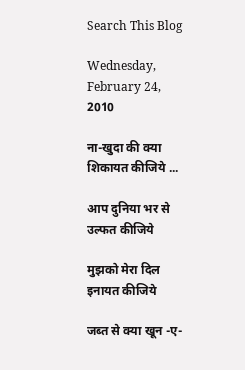Search This Blog

Wednesday, February 24, 2010

ना-खुदा की क्या शिकायत कीजिये ...

आप दुनिया भर से उल्फत कीजिये

मुझको मेरा दिल इनायत कीजिये

जब्त से क्या खून -ए-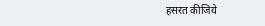हसरत कीजिये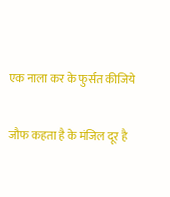एक नाला कर के फुर्सत कीजिये

जौफ कहता है के मंजिल दूर है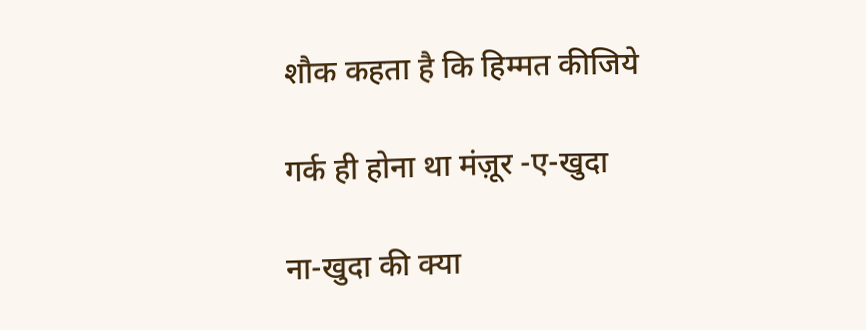शौक कहता है कि हिम्मत कीजिये

गर्क ही होना था मंज़ूर -ए-खुदा

ना-खुदा की क्या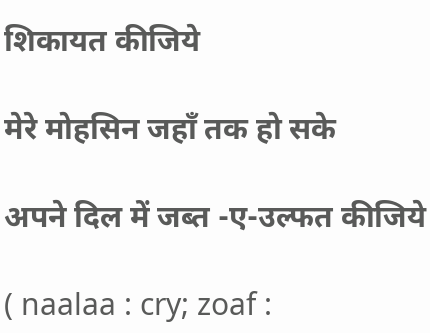शिकायत कीजिये

मेरे मोहसिन जहाँ तक हो सके

अपने दिल में जब्त -ए-उल्फत कीजिये

( naalaa : cry; zoaf :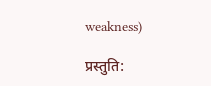weakness)

प्रस्तुति: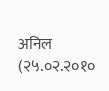अनिल (२५.०२.२०१०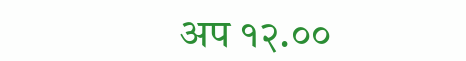अप १२.००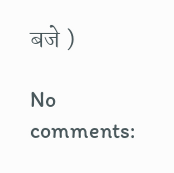बजे )

No comments: